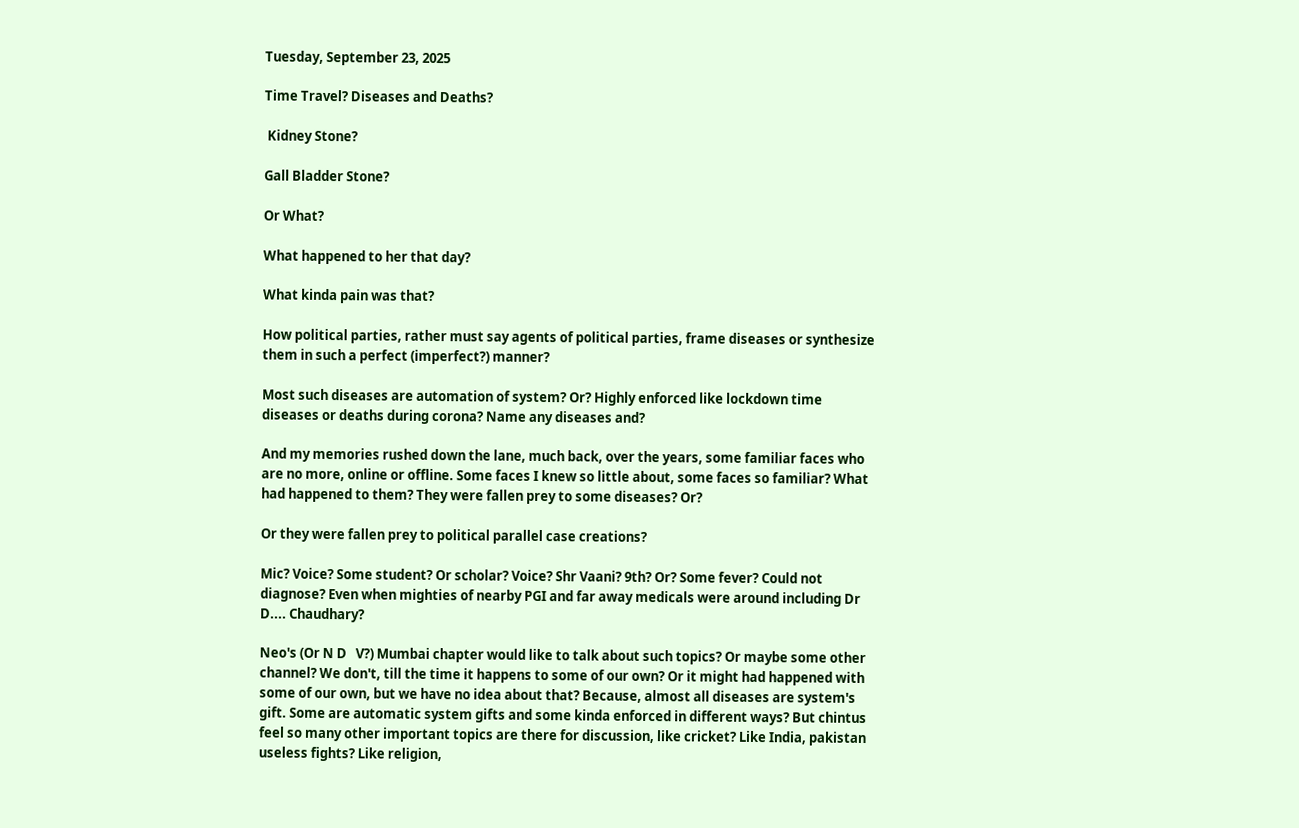Tuesday, September 23, 2025

Time Travel? Diseases and Deaths?

 Kidney Stone?

Gall Bladder Stone?

Or What?

What happened to her that day?

What kinda pain was that?

How political parties, rather must say agents of political parties, frame diseases or synthesize them in such a perfect (imperfect?) manner?

Most such diseases are automation of system? Or? Highly enforced like lockdown time diseases or deaths during corona? Name any diseases and?

And my memories rushed down the lane, much back, over the years, some familiar faces who are no more, online or offline. Some faces I knew so little about, some faces so familiar? What had happened to them? They were fallen prey to some diseases? Or?

Or they were fallen prey to political parallel case creations?

Mic? Voice? Some student? Or scholar? Voice? Shr Vaani? 9th? Or? Some fever? Could not diagnose? Even when mighties of nearby PGI and far away medicals were around including Dr D.... Chaudhary?

Neo's (Or N D   V?) Mumbai chapter would like to talk about such topics? Or maybe some other channel? We don't, till the time it happens to some of our own? Or it might had happened with some of our own, but we have no idea about that? Because, almost all diseases are system's gift. Some are automatic system gifts and some kinda enforced in different ways? But chintus feel so many other important topics are there for discussion, like cricket? Like India, pakistan useless fights? Like religion,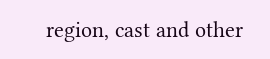region, cast and other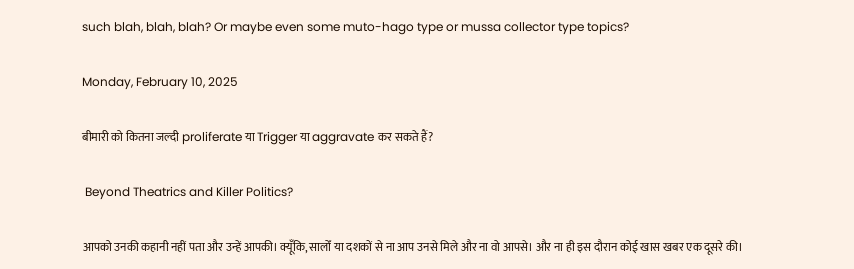such blah, blah, blah? Or maybe even some muto-hago type or mussa collector type topics?

Monday, February 10, 2025

बीमारी को कितना जल्दी proliferate या Trigger या aggravate कर सकते हैं?

 Beyond Theatrics and Killer Politics?

आपको उनकी कहानी नहीं पता और उन्हें आपकी। क्यूँकि, सालोँ या दशकों से ना आप उनसे मिले और ना वो आपसे। और ना ही इस दौरान कोई खास खबर एक दूसरे की।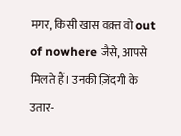मगर, किसी खास वक़्त वो out of nowhere जैसे, आपसे मिलते हैं। उनकी ज़िंदगी के उतार-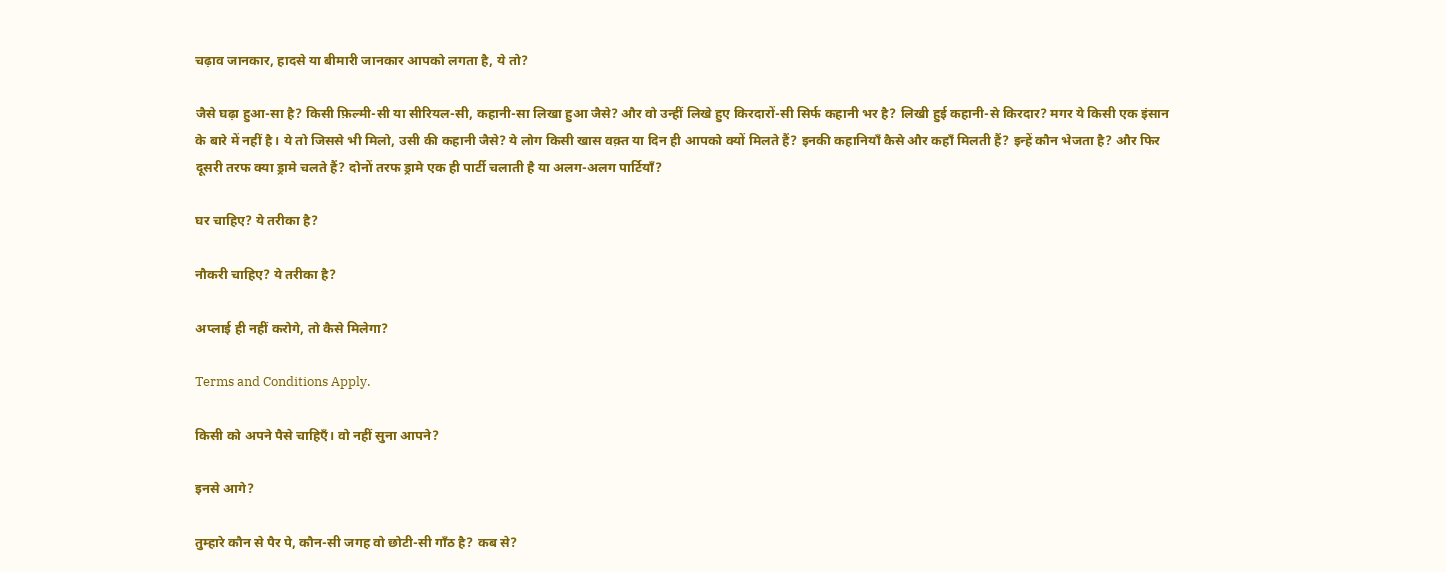चढ़ाव जानकार, हादसे या बीमारी जानकार आपको लगता है, ये तो?

जैसे घढ़ा हुआ-सा है? किसी फ़िल्मी-सी या सीरियल-सी, कहानी-सा लिखा हुआ जैसे? और वो उन्हीं लिखे हुए किरदारों-सी सिर्फ कहानी भर है? लिखी हुई कहानी-से किरदार? मगर ये किसी एक इंसान के बारे में नहीं है। ये तो जिससे भी मिलो, उसी की कहानी जैसे? ये लोग किसी खास वक़्त या दिन ही आपको क्यों मिलते हैं? इनकी कहानियाँ कैसे और कहाँ मिलती हैं? इन्हें कौन भेजता है? और फिर दूसरी तरफ क्या ड्रामे चलते हैं? दोनों तरफ ड्रामे एक ही पार्टी चलाती है या अलग-अलग पार्टियाँ?

घर चाहिए? ये तरीका है?

नौकरी चाहिए? ये तरीका है?

अप्लाई ही नहीं करोगे, तो कैसे मिलेगा?

Terms and Conditions Apply.

किसी को अपने पैसे चाहिएँ। वो नहीं सुना आपने?

इनसे आगे?

तुम्हारे कौन से पैर पे, कौन-सी जगह वो छोटी-सी गाँठ है? कब से?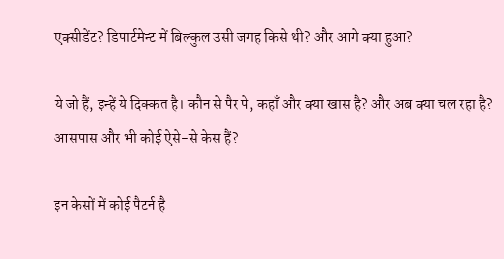एक्सीडेंट? डिपार्टमेन्ट में बिल्कुल उसी जगह किसे थी? और आगे क्या हुआ?

ये जो हैं, इन्हें ये दिक्कत है। कौन से पैर पे, कहाँ और क्या खास है? और अब क्या चल रहा है? आसपास और भी कोई ऐसे-से केस हैं?

इन केसों में कोई पैटर्न है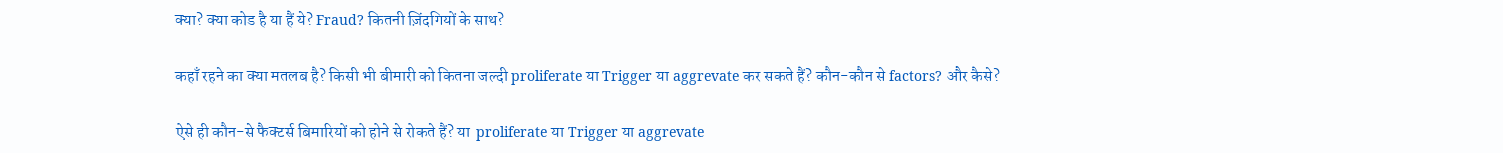क्या? क्या कोड है या हैं ये? Fraud? कितनी ज़िंदगियों के साथ?

कहाँ रहने का क्या मतलब है? किसी भी बीमारी को कितना जल्दी proliferate या Trigger या aggrevate कर सकते हैं? कौन-कौन से factors? और कैसे?

ऐसे ही कौन-से फैक्टर्स बिमारियों को होने से रोकते हैं? या  proliferate या Trigger या aggrevate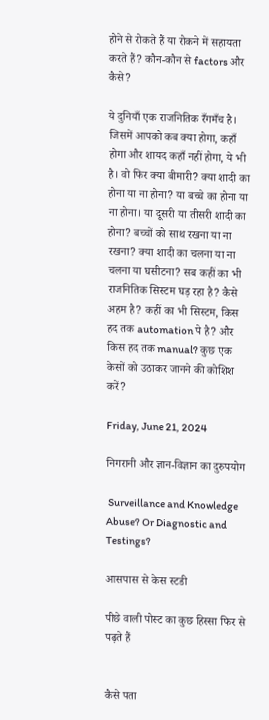होने से रोकते हैं या रोकने में सहायता करते हैं? कौन-कौन से factors और कैसे?

ये दुनियाँ एक राजनितिक रँगमँच है। जिसमें आपको कब क्या होगा, कहाँ होगा और शायद कहाँ नहीं होगा, ये भी है। वो फिर क्या बीमारी? क्या शादी का होना या ना होना? या बच्चे का होना या ना होना। या दूसरी या तीसरी शादी का होना? बच्चों को साथ रखना या ना रखना? क्या शादी का चलना या ना चलना या घसीटना? सब कहीं का भी राजनितिक सिस्टम घड़ रहा है? कैसे अहम है? कहीं का भी सिस्टम, किस हद तक automation पे है? और किस हद तक manual? कुछ एक केसों को उठाकर जानने की कोशिश करें?

Friday, June 21, 2024

निगरानी और ज्ञान-विज्ञान का दुरुपयोग

 Surveillance and Knowledge Abuse? Or Diagnostic and Testings?

आसपास से केस स्टडी

पीछे वाली पोस्ट का कुछ हिस्सा फिर से पढ़ते हैं


कैसे पता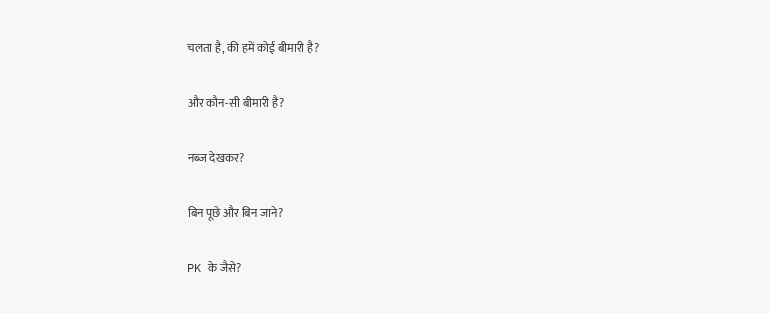चलता है, की हमें कोई बीमारी है?

और कौन-सी बीमारी है?

नब्ज देखकर?

बिन पूछे और बिन जाने?

PK के जैसे?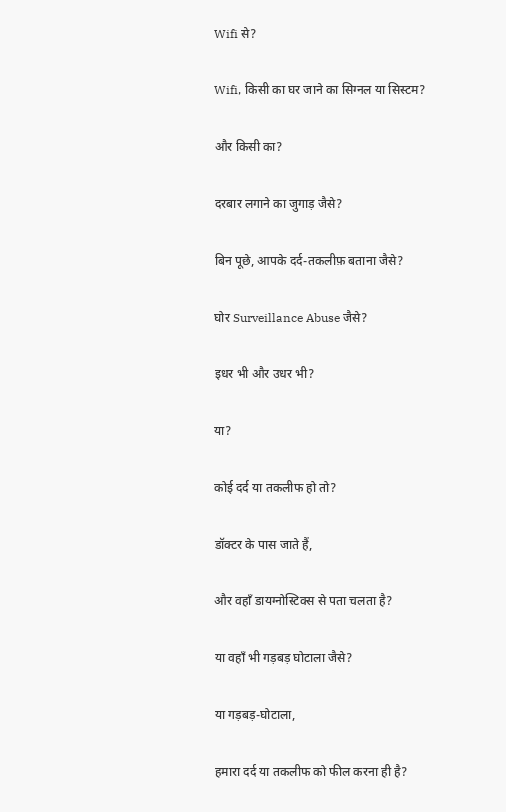Wifi से?

Wifi, किसी का घर जाने का सिग्नल या सिस्टम?

और किसी का?

दरबार लगाने का जुगाड़ जैसे?

बिन पूछे, आपके दर्द-तकलीफ़ बताना जैसे?

घोर Surveillance Abuse जैसे?

इधर भी और उधर भी?

या?

कोई दर्द या तकलीफ हो तो?

डॉक्टर के पास जाते हैं,

और वहाँ डायग्नोस्टिक्स से पता चलता है?

या वहाँ भी गड़बड़ घोटाला जैसे?

या गड़बड़-घोटाला,

हमारा दर्द या तकलीफ को फील करना ही है?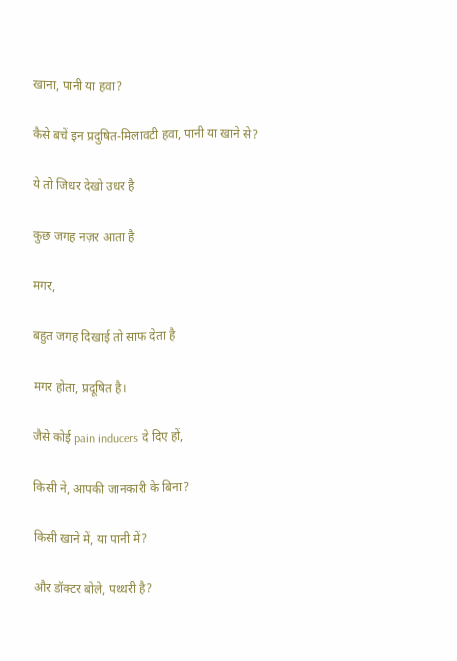खाना, पानी या हवा?

कैसे बचें इन प्रदुषित-मिलावटी हवा, पानी या खाने से?

ये तो जिधर देखो उधर है

कुछ जगह नज़र आता है

मगर,

बहुत जगह दिखाई तो साफ देता है

मगर होता, प्रदूषित है।

जैसे कोई pain inducers दे दिए हों,

किसी ने, आपकी जानकारी के बिना?

किसी खाने में, या पानी में?

और डॉक्टर बोले, पथ्थरी है?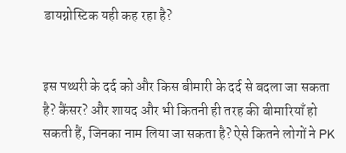डायग्नोस्टिक यही कह रहा है?


इस पथ्थरी के दर्द को और किस बीमारी के दर्द से बदला जा सकता है? कैंसर? और शायद और भी कितनी ही तरह की बीमारियाँ हो सकती हैं, जिनका नाम लिया जा सकता है? ऐसे कितने लोगों ने PK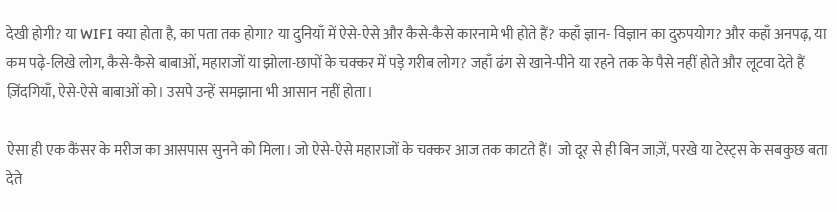देखी होगी? या WIFI क्या होता है, का पता तक होगा? या दुनियाँ में ऐसे-ऐसे और कैसे-कैसे कारनामे भी होते हैं? कहाँ ज्ञान- विज्ञान का दुरुपयोग? और कहाँ अनपढ़, या कम पढ़े-लिखे लोग, कैसे-कैसे बाबाओं, महाराजों या झोला-छापों के चक्कर में पड़े गरीब लोग? जहाँ ढंग से खाने-पीने या रहने तक के पैसे नहीं होते और लूटवा देते हैं ज़िंदगियाँ, ऐसे-ऐसे बाबाओं को। उसपे उन्हें समझाना भी आसान नहीं होता।

ऐसा ही एक कैंसर के मरीज का आसपास सुनने को मिला। जो ऐसे-ऐसे महाराजों के चक्कर आज तक काटते हैं। जो दूर से ही बिन जाज़ें, परखे या टेस्ट्स के सबकुछ बता देते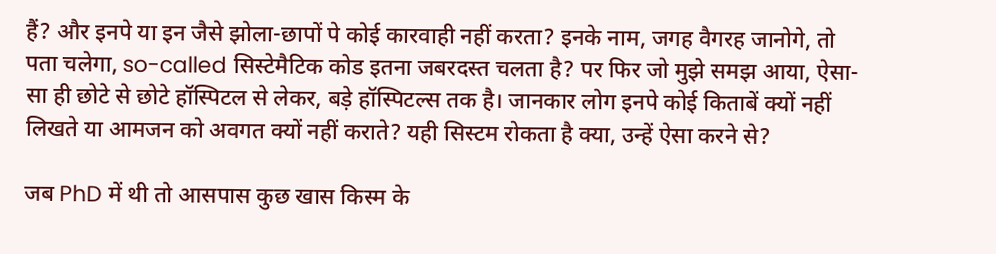हैं? और इनपे या इन जैसे झोला-छापों पे कोई कारवाही नहीं करता? इनके नाम, जगह वैगरह जानोगे, तो पता चलेगा, so-called सिस्टेमैटिक कोड इतना जबरदस्त चलता है? पर फिर जो मुझे समझ आया, ऐसा-सा ही छोटे से छोटे हॉस्पिटल से लेकर, बड़े हॉस्पिटल्स तक है। जानकार लोग इनपे कोई किताबें क्यों नहीं लिखते या आमजन को अवगत क्यों नहीं कराते? यही सिस्टम रोकता है क्या, उन्हें ऐसा करने से?

जब PhD में थी तो आसपास कुछ खास किस्म के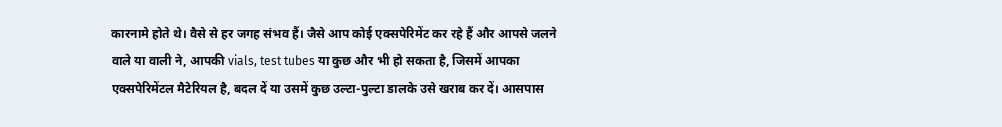कारनामे होते थे। वैसे से हर जगह संभव हैं। जैसे आप कोई एक्सपेरिमेंट कर रहे हैं और आपसे जलने वाले या वाली ने, आपकी vials, test tubes या कुछ और भी हो सकता है, जिसमें आपका एक्सपेरिमेंटल मैटेरियल है, बदल दें या उसमें कुछ उल्टा-पुल्टा डालके उसे खराब कर दें। आसपास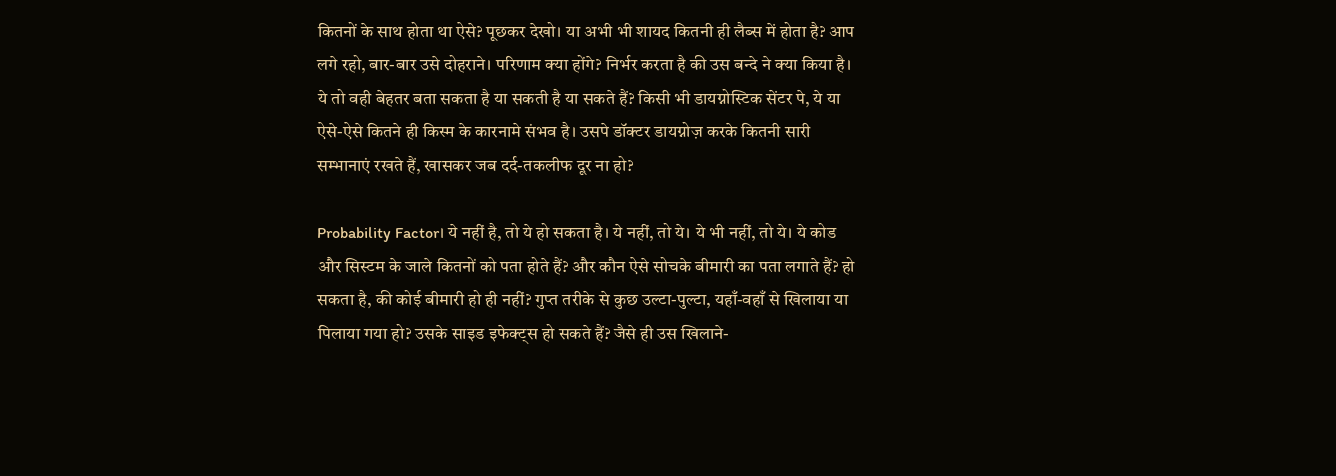कितनों के साथ होता था ऐसे? पूछकर देखो। या अभी भी शायद कितनी ही लैब्स में होता है? आप लगे रहो, बार-बार उसे दोहराने। परिणाम क्या होंगे? निर्भर करता है की उस बन्दे ने क्या किया है। ये तो वही बेहतर बता सकता है या सकती है या सकते हैं? किसी भी डायग्नोस्टिक सेंटर पे, ये या ऐसे-ऐसे कितने ही किस्म के कारनामे संभव है। उसपे डॉक्टर डायग्नोज़ करके कितनी सारी सम्भानाएं रखते हैं, खासकर जब दर्द-तकलीफ दूर ना हो?

Probability Factor। ये नहीं है, तो ये हो सकता है। ये नहीं, तो ये। ये भी नहीं, तो ये। ये कोड और सिस्टम के जाले कितनों को पता होते हैं? और कौन ऐसे सोचके बीमारी का पता लगाते हैं? हो सकता है, की कोई बीमारी हो ही नहीं? गुप्त तरीके से कुछ उल्टा-पुल्टा, यहाँ-वहाँ से खिलाया या पिलाया गया हो? उसके साइड इफेक्ट्स हो सकते हैं? जैसे ही उस खिलाने-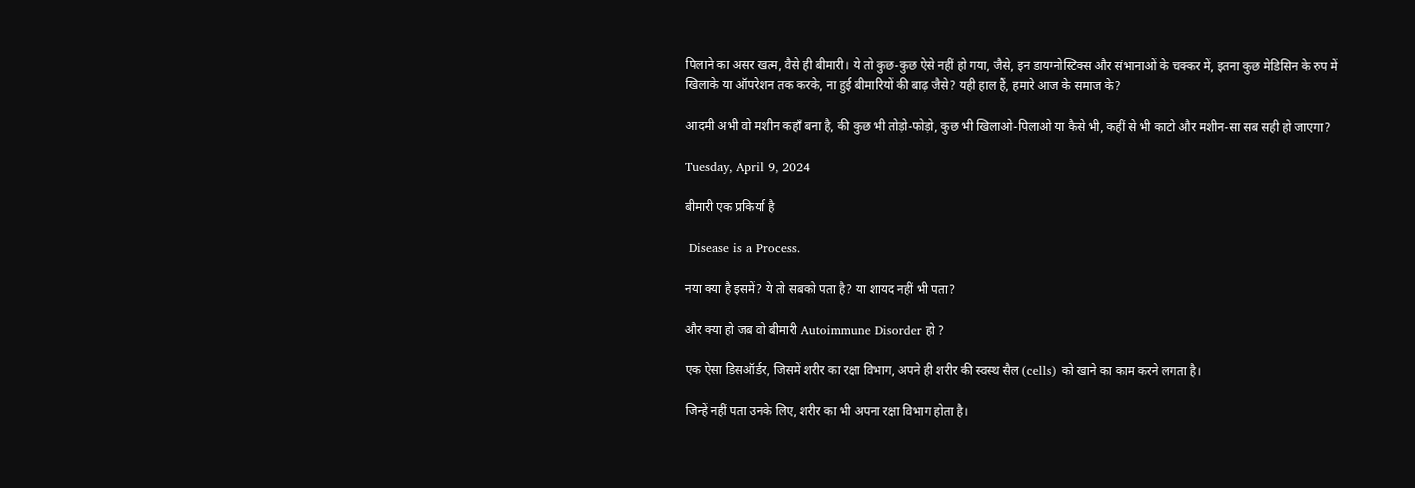पिलाने का असर खत्म, वैसे ही बीमारी। ये तो कुछ-कुछ ऐसे नहीं हो गया, जैसे, इन डायग्नोस्टिक्स और संभानाओं के चक्कर में, इतना कुछ मेडिसिन के रुप में खिलाके या ऑपरेशन तक करके, ना हुई बीमारियों की बाढ़ जैसे? यही हाल हैं, हमारे आज के समाज के?

आदमी अभी वो मशीन कहाँ बना है, की कुछ भी तोड़ो-फोड़ो, कुछ भी खिलाओ-पिलाओ या कैसे भी, कहीं से भी काटो और मशीन-सा सब सही हो जाएगा?

Tuesday, April 9, 2024

बीमारी एक प्रकिर्या है

 Disease is a Process.

नया क्या है इसमें? ये तो सबको पता है? या शायद नहीं भी पता?

और क्या हो जब वो बीमारी Autoimmune Disorder हो ?

एक ऐसा डिसऑर्डर, जिसमें शरीर का रक्षा विभाग, अपने ही शरीर की स्वस्थ सैल (cells) को खाने का काम करने लगता है।

जिन्हें नहीं पता उनके लिए, शरीर का भी अपना रक्षा विभाग होता है।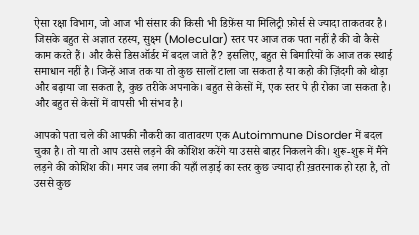ऐसा रक्षा विभाग, जो आज भी संसार की किसी भी डिफ़ेंस या मिलिट्री फ़ोर्स से ज्यादा ताकतवर है। जिसके बहुत से अज्ञात रहस्य, सुक्ष्म (Molecular) स्तर पर आज तक पता नहीं है की वो कैसे काम करते हैं। और कैसे डिसऑर्डर में बदल जाते हैं? इसलिए, बहुत से बिमारियों के आज तक स्थाई समाधान नहीं है। जिन्हें आज तक या तो कुछ सालों टाला जा सकता है या कहो की ज़िंदगी को थोड़ा और बढ़ाया जा सकता है, कुछ तरीके अपनाके। बहुत से केसों में, एक स्तर पे ही रोका जा सकता है। और बहुत से केसों में वापसी भी संभव है।

आपको पता चले की आपकी नौकरी का वातावरण एक Autoimmune Disorder में बदल चुका है। तो या तो आप उससे लड़ने की कोशिश करेंगे या उससे बाहर निकलने की। शुरू-शुरू में मैंने लड़ने की कोशिश की। मगर जब लगा की यहाँ लड़ाई का स्तर कुछ ज्यादा ही ख़तरनाक हो रहा है, तो उससे कुछ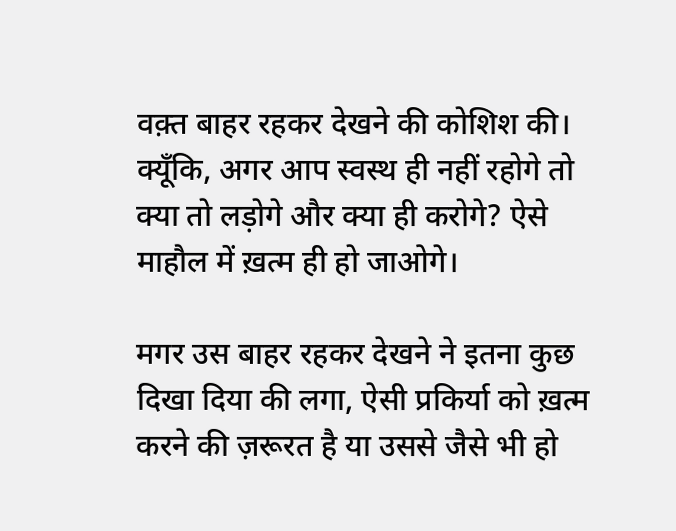वक़्त बाहर रहकर देखने की कोशिश की। क्यूँकि, अगर आप स्वस्थ ही नहीं रहोगे तो क्या तो लड़ोगे और क्या ही करोगे? ऐसे माहौल में ख़त्म ही हो जाओगे।

मगर उस बाहर रहकर देखने ने इतना कुछ दिखा दिया की लगा, ऐसी प्रकिर्या को ख़त्म करने की ज़रूरत है या उससे जैसे भी हो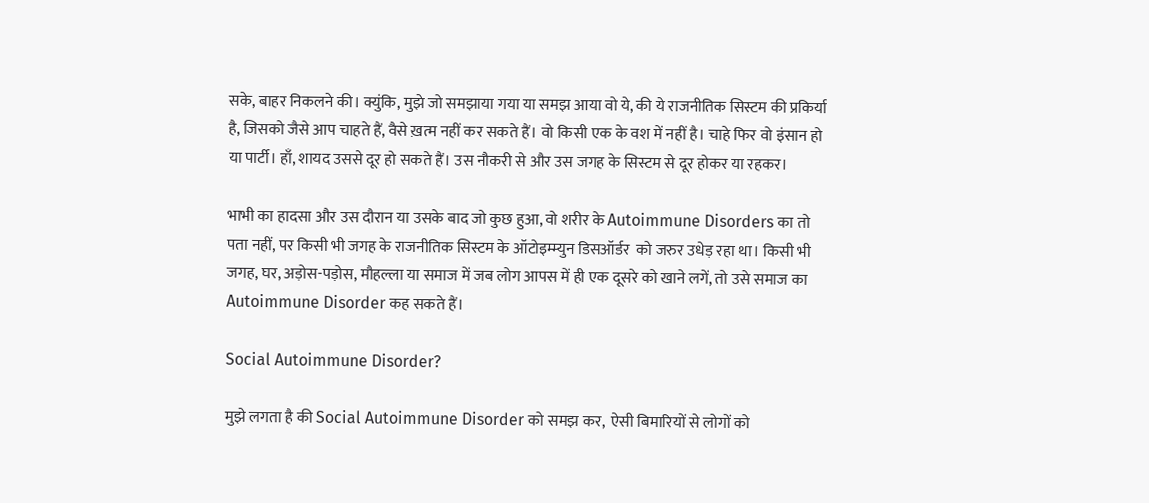सके, बाहर निकलने की। क्युंकि, मुझे जो समझाया गया या समझ आया वो ये, की ये राजनीतिक सिस्टम की प्रकिर्या है, जिसको जैसे आप चाहते हैं, वैसे ख़त्म नहीं कर सकते हैं। वो किसी एक के वश में नहीं है। चाहे फिर वो इंसान हो या पार्टी। हाँ, शायद उससे दूर हो सकते हैं। उस नौकरी से और उस जगह के सिस्टम से दूर होकर या रहकर।

भाभी का हादसा और उस दौरान या उसके बाद जो कुछ हुआ, वो शरीर के Autoimmune Disorders का तो पता नहीं, पर किसी भी जगह के राजनीतिक सिस्टम के ऑटोइम्म्युन डिसऑर्डर  को जरुर उधेड़ रहा था। किसी भी जगह, घर, अड़ोस-पड़ोस, मौहल्ला या समाज में जब लोग आपस में ही एक दूसरे को खाने लगें, तो उसे समाज का Autoimmune Disorder कह सकते हैं।

Social Autoimmune Disorder?

मुझे लगता है की Social Autoimmune Disorder को समझ कर,  ऐसी बिमारियों से लोगों को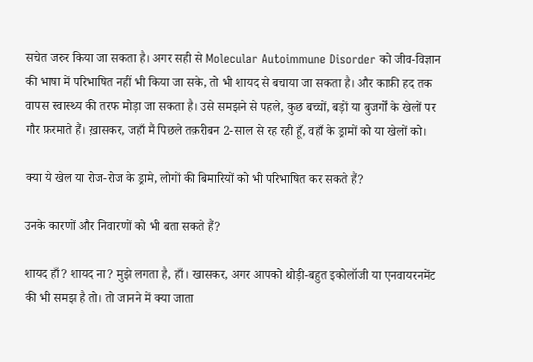सचेत जरुर किया जा सकता है। अगर सही से Molecular Autoimmune Disorder को जीव-विज्ञान की भाषा में परिभाषित नहीं भी किया जा सके, तो भी शायद से बचाया जा सकता है। और काफ़ी हद तक वापस स्वास्थ्य की तरफ मोड़ा जा सकता है। उसे समझने से पहले, कुछ बच्चों, बड़ों या बुजर्गों के खेलों पर गौर फ़रमाते हैं। ख़ासकर, जहाँ मैं पिछले तक़रीबन 2-साल से रह रही हूँ, वहाँ के ड्रामों को या खेलों को।

क्या ये खेल या रोज-रोज के ड्रामे, लोगों की बिमारियों को भी परिभाषित कर सकते हैं?

उनके कारणों और निवारणों को भी बता सकते हैं?

शायद हाँ? शायद ना? मुझे लगता है, हाँ। खासकर, अगर आपको थोड़ी-बहुत इकोलॉजी या एनवायरनमेंट की भी समझ है तो। तो जानने में क्या जाता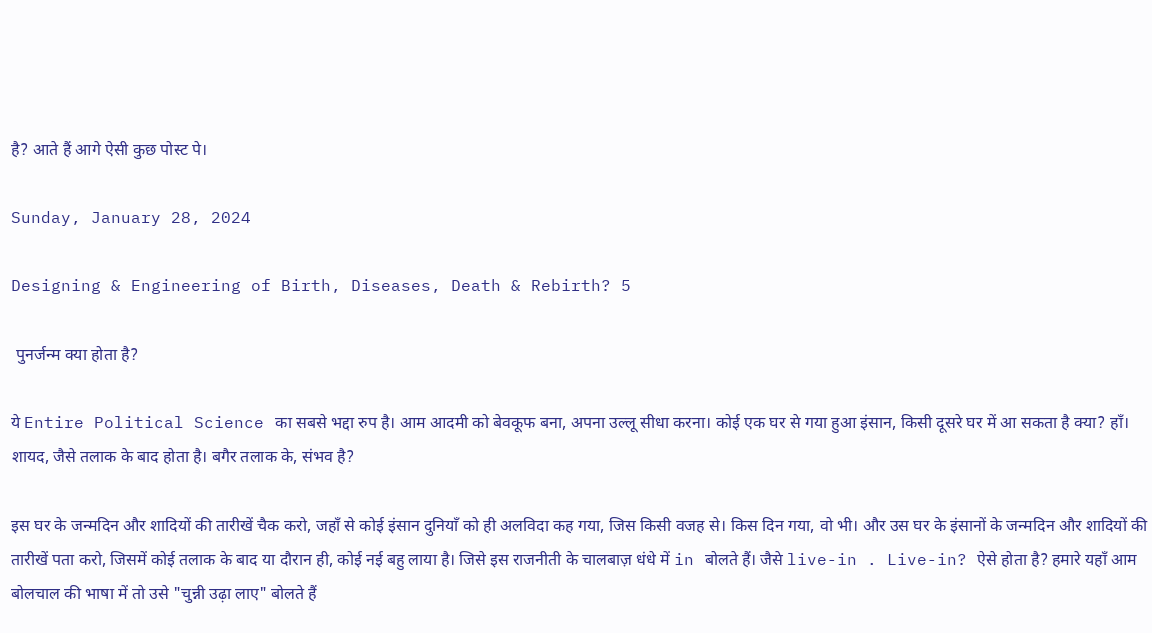है? आते हैं आगे ऐसी कुछ पोस्ट पे।

Sunday, January 28, 2024

Designing & Engineering of Birth, Diseases, Death & Rebirth? 5

 पुनर्जन्म क्या होता है?

ये Entire Political Science का सबसे भद्दा रुप है। आम आदमी को बेवकूफ बना, अपना उल्लू सीधा करना। कोई एक घर से गया हुआ इंसान, किसी दूसरे घर में आ सकता है क्या? हाँ। शायद, जैसे तलाक के बाद होता है। बगैर तलाक के, संभव है?

इस घर के जन्मदिन और शादियों की तारीखें चैक करो, जहाँ से कोई इंसान दुनियाँ को ही अलविदा कह गया, जिस किसी वजह से। किस दिन गया, वो भी। और उस घर के इंसानों के जन्मदिन और शादियों की तारीखें पता करो, जिसमें कोई तलाक के बाद या दौरान ही, कोई नई बहु लाया है। जिसे इस राजनीती के चालबाज़ धंधे में in बोलते हैं। जैसे live-in . Live-in? ऐसे होता है? हमारे यहाँ आम बोलचाल की भाषा में तो उसे "चुन्नी उढ़ा लाए" बोलते हैं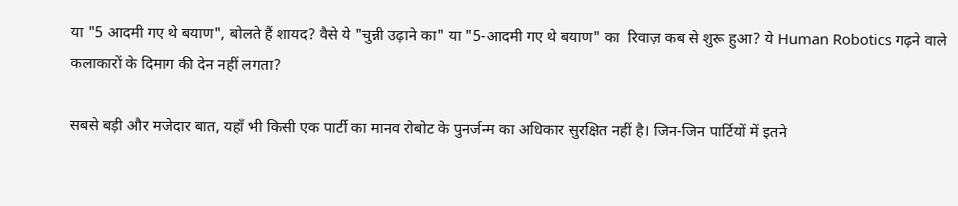या "5 आदमी गए थे बयाण", बोलते हैं शायद? वैसे ये "चुन्नी उढ़ाने का" या "5-आदमी गए थे बयाण" का  रिवाज़ कब से शुरू हुआ? ये Human Robotics गढ़ने वाले कलाकारों के दिमाग की देन नहीं लगता?

सबसे बड़ी और मजेदार बात, यहाँ भी किसी एक पार्टी का मानव रोबोट के पुनर्जन्म का अधिकार सुरक्षित नहीं है। जिन-जिन पार्टियों में इतने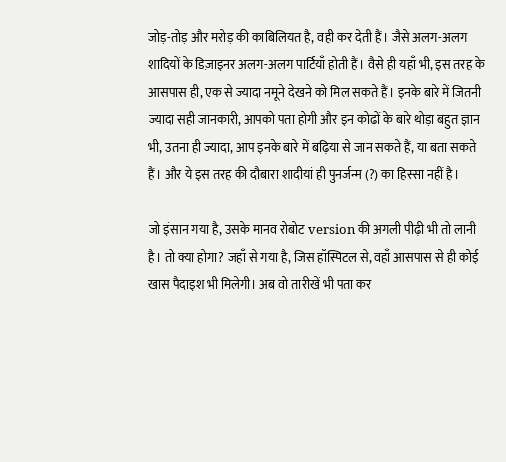जोड़-तोड़ और मरोड़ की काबिलियत है, वही कर देती हैं। जैसे अलग-अलग शादियों के डिज़ाइनर अलग-अलग पार्टियाँ होती हैं। वैसे ही यहाँ भी, इस तरह के आसपास ही, एक से ज्यादा नमूने देखने को मिल सकते हैं। इनके बारे में जितनी ज्यादा सही जानकारी, आपको पता होगी और इन कोढों के बारे थोड़ा बहुत ज्ञान भी, उतना ही ज्यादा, आप इनके बारे में बढ़िया से जान सकते हैं, या बता सकते हैं। और ये इस तरह की दौबारा शादीयां ही पुनर्जन्म (?) का हिस्सा नहीं है।

जो इंसान गया है, उसके मानव रोबोट version की अगली पीढ़ी भी तो लानी है। तो क्या होगा? जहाँ से गया है, जिस हॉस्पिटल से, वहाँ आसपास से ही कोई खास पैदाइश भी मिलेगी। अब वो तारीखें भी पता कर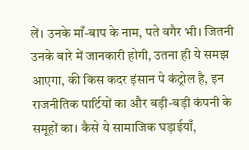लें। उनके माँ-बाप के नाम, पते वगैर भी। जितनी उनके बारे में जानकारी होगी, उतना ही ये समझ आएगा, की किस कदर इंसान पे कंट्रोल है, इन राजनीतिक पार्टियों का और बड़ी-बड़ी कंपनी के समूहों का। कैसे ये सामाजिक घड़ाईयाँ,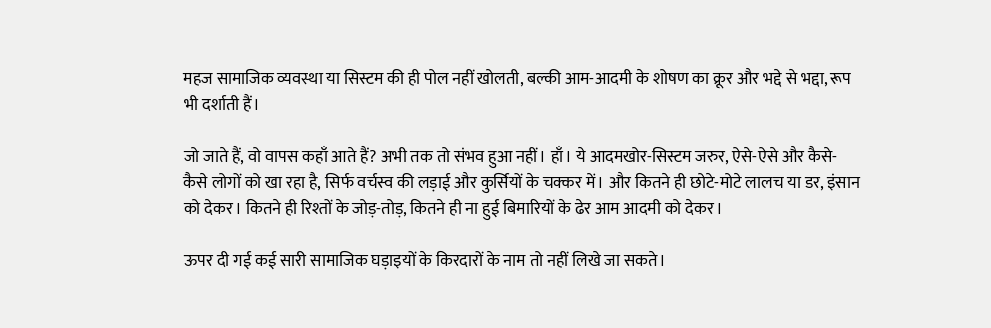महज सामाजिक व्यवस्था या सिस्टम की ही पोल नहीं खोलती, बल्की आम-आदमी के शोषण का क्रूर और भद्दे से भद्दा, रूप भी दर्शाती हैं।

जो जाते हैं, वो वापस कहाँ आते हैं? अभी तक तो संभव हुआ नहीं। हाँ। ये आदमखोर-सिस्टम जरुर, ऐसे-ऐसे और कैसे-कैसे लोगों को खा रहा है, सिर्फ वर्चस्व की लड़ाई और कुर्सियों के चक्कर में। और कितने ही छोटे-मोटे लालच या डर, इंसान को देकर। कितने ही रिश्तों के जोड़-तोड़, कितने ही ना हुई बिमारियों के ढेर आम आदमी को देकर।

ऊपर दी गई कई सारी सामाजिक घड़ाइयों के किरदारों के नाम तो नहीं लिखे जा सकते।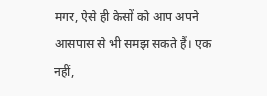मगर, ऐसे ही केसों को आप अपने आसपास से भी समझ सकते हैं। एक नहीं,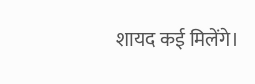शायद कई मिलेंगे।